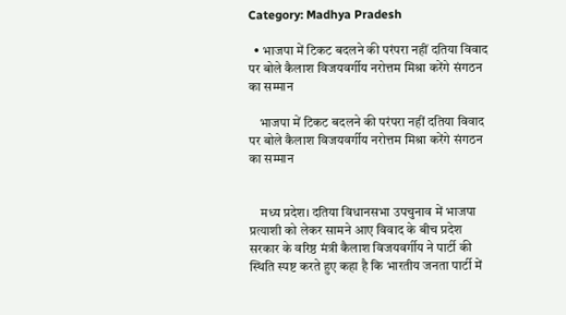Category: Madhya Pradesh

  • भाजपा में टिकट बदलने की परंपरा नहीं दतिया विवाद पर बोले कैलाश विजयवर्गीय नरोत्तम मिश्रा करेंगे संगठन का सम्मान

    भाजपा में टिकट बदलने की परंपरा नहीं दतिया विवाद पर बोले कैलाश विजयवर्गीय नरोत्तम मिश्रा करेंगे संगठन का सम्मान


    मध्य प्रदेश। दतिया विधानसभा उपचुनाव में भाजपा प्रत्याशी को लेकर सामने आए विवाद के बीच प्रदेश सरकार के वरिष्ठ मंत्री कैलाश विजयवर्गीय ने पार्टी की स्थिति स्पष्ट करते हुए कहा है कि भारतीय जनता पार्टी में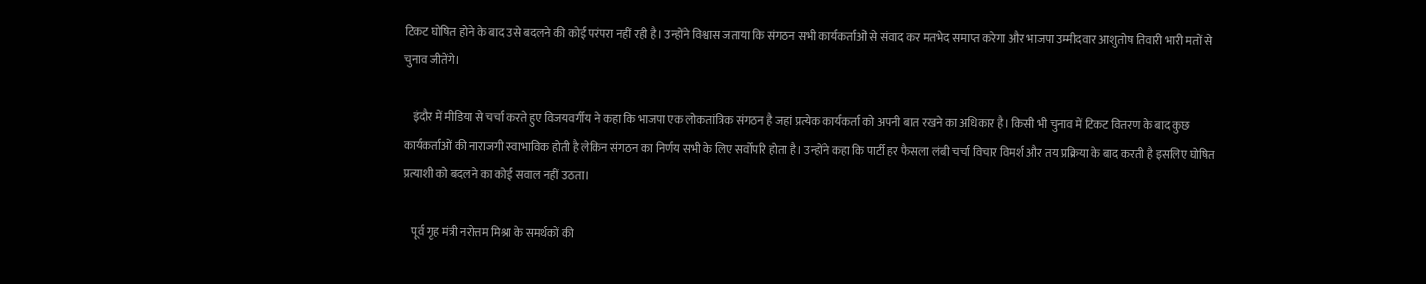टिकट घोषित होने के बाद उसे बदलने की कोई परंपरा नहीं रही है। उन्होंने विश्वास जताया कि संगठन सभी कार्यकर्ताओं से संवाद कर मतभेद समाप्त करेगा और भाजपा उम्मीदवार आशुतोष तिवारी भारी मतों से चुनाव जीतेंगे।

    इंदौर में मीडिया से चर्चा करते हुए विजयवर्गीय ने कहा कि भाजपा एक लोकतांत्रिक संगठन है जहां प्रत्येक कार्यकर्ता को अपनी बात रखने का अधिकार है। किसी भी चुनाव में टिकट वितरण के बाद कुछ कार्यकर्ताओं की नाराजगी स्वाभाविक होती है लेकिन संगठन का निर्णय सभी के लिए सर्वोपरि होता है। उन्होंने कहा कि पार्टी हर फैसला लंबी चर्चा विचार विमर्श और तय प्रक्रिया के बाद करती है इसलिए घोषित प्रत्याशी को बदलने का कोई सवाल नहीं उठता।

    पूर्व गृह मंत्री नरोत्तम मिश्रा के समर्थकों की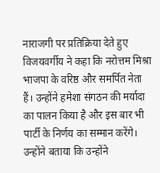नाराजगी पर प्रतिक्रिया देते हुए विजयवर्गीय ने कहा कि नरोत्तम मिश्रा भाजपा के वरिष्ठ और समर्पित नेता हैं। उन्होंने हमेशा संगठन की मर्यादा का पालन किया है और इस बार भी पार्टी के निर्णय का सम्मान करेंगे। उन्होंने बताया कि उन्होंने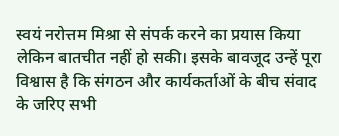स्वयं नरोत्तम मिश्रा से संपर्क करने का प्रयास किया लेकिन बातचीत नहीं हो सकी। इसके बावजूद उन्हें पूरा विश्वास है कि संगठन और कार्यकर्ताओं के बीच संवाद के जरिए सभी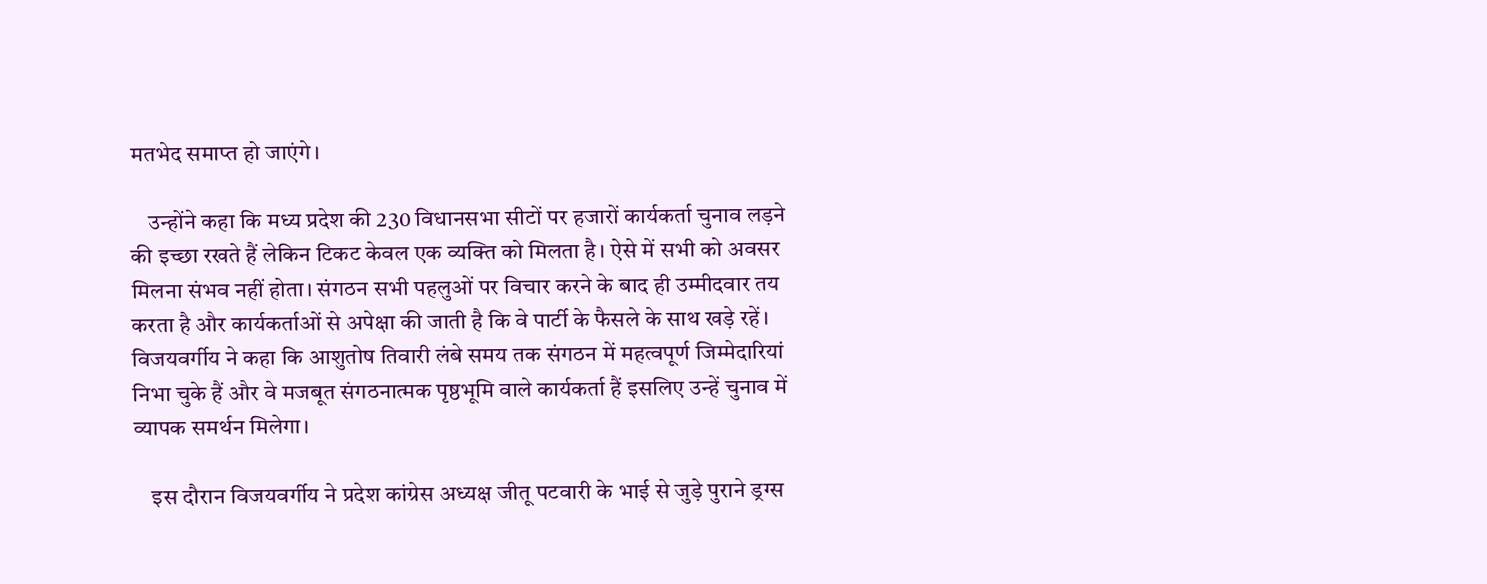मतभेद समाप्त हो जाएंगे।

    उन्होंने कहा कि मध्य प्रदेश की 230 विधानसभा सीटों पर हजारों कार्यकर्ता चुनाव लड़ने की इच्छा रखते हैं लेकिन टिकट केवल एक व्यक्ति को मिलता है। ऐसे में सभी को अवसर मिलना संभव नहीं होता। संगठन सभी पहलुओं पर विचार करने के बाद ही उम्मीदवार तय करता है और कार्यकर्ताओं से अपेक्षा की जाती है कि वे पार्टी के फैसले के साथ खड़े रहें। विजयवर्गीय ने कहा कि आशुतोष तिवारी लंबे समय तक संगठन में महत्वपूर्ण जिम्मेदारियां निभा चुके हैं और वे मजबूत संगठनात्मक पृष्ठभूमि वाले कार्यकर्ता हैं इसलिए उन्हें चुनाव में व्यापक समर्थन मिलेगा।

    इस दौरान विजयवर्गीय ने प्रदेश कांग्रेस अध्यक्ष जीतू पटवारी के भाई से जुड़े पुराने ड्रग्स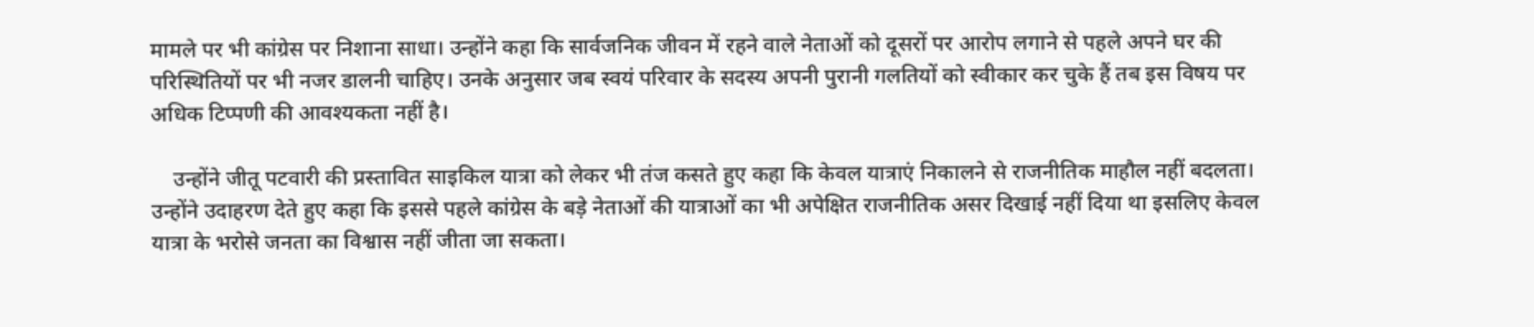मामले पर भी कांग्रेस पर निशाना साधा। उन्होंने कहा कि सार्वजनिक जीवन में रहने वाले नेताओं को दूसरों पर आरोप लगाने से पहले अपने घर की परिस्थितियों पर भी नजर डालनी चाहिए। उनके अनुसार जब स्वयं परिवार के सदस्य अपनी पुरानी गलतियों को स्वीकार कर चुके हैं तब इस विषय पर अधिक टिप्पणी की आवश्यकता नहीं है।

    उन्होंने जीतू पटवारी की प्रस्तावित साइकिल यात्रा को लेकर भी तंज कसते हुए कहा कि केवल यात्राएं निकालने से राजनीतिक माहौल नहीं बदलता। उन्होंने उदाहरण देते हुए कहा कि इससे पहले कांग्रेस के बड़े नेताओं की यात्राओं का भी अपेक्षित राजनीतिक असर दिखाई नहीं दिया था इसलिए केवल यात्रा के भरोसे जनता का विश्वास नहीं जीता जा सकता।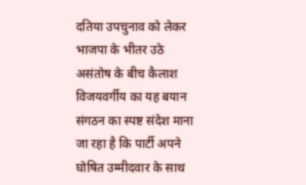दतिया उपचुनाव को लेकर भाजपा के भीतर उठे असंतोष के बीच कैलाश विजयवर्गीय का यह बयान संगठन का स्पष्ट संदेश माना जा रहा है कि पार्टी अपने घोषित उम्मीदवार के साथ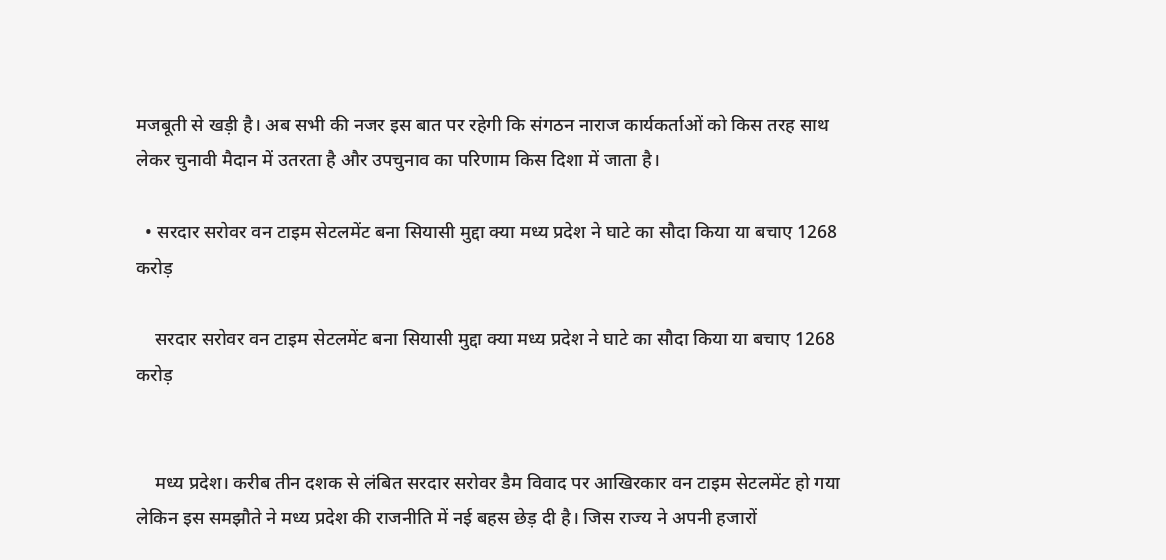मजबूती से खड़ी है। अब सभी की नजर इस बात पर रहेगी कि संगठन नाराज कार्यकर्ताओं को किस तरह साथ लेकर चुनावी मैदान में उतरता है और उपचुनाव का परिणाम किस दिशा में जाता है।

  • सरदार सरोवर वन टाइम सेटलमेंट बना सियासी मुद्दा क्या मध्य प्रदेश ने घाटे का सौदा किया या बचाए 1268 करोड़

    सरदार सरोवर वन टाइम सेटलमेंट बना सियासी मुद्दा क्या मध्य प्रदेश ने घाटे का सौदा किया या बचाए 1268 करोड़


    मध्य प्रदेश। करीब तीन दशक से लंबित सरदार सरोवर डैम विवाद पर आखिरकार वन टाइम सेटलमेंट हो गया लेकिन इस समझौते ने मध्य प्रदेश की राजनीति में नई बहस छेड़ दी है। जिस राज्य ने अपनी हजारों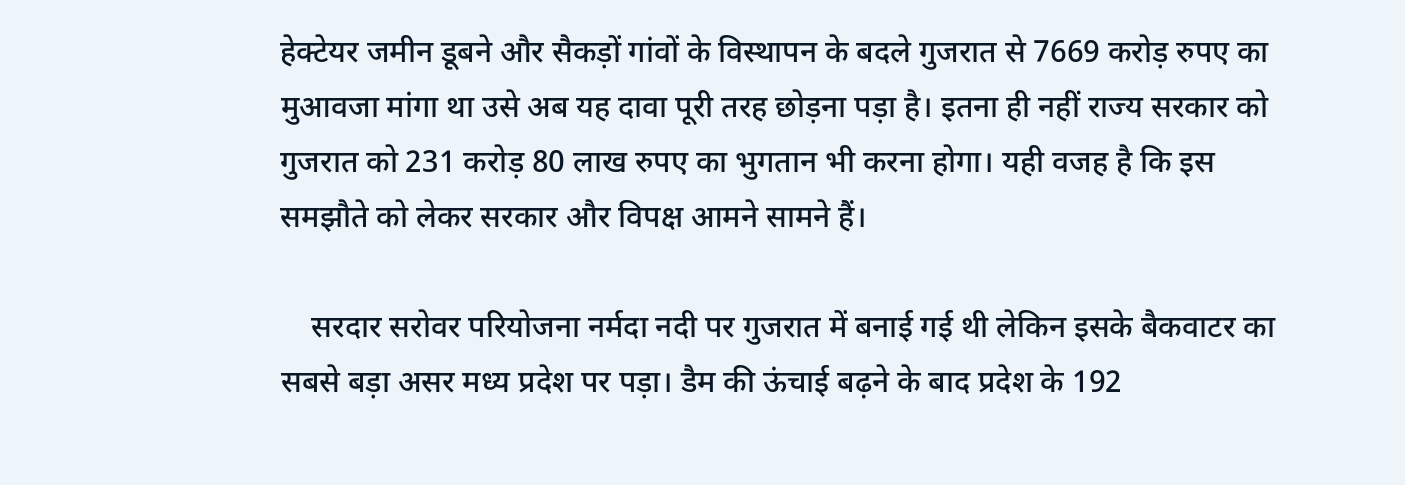हेक्टेयर जमीन डूबने और सैकड़ों गांवों के विस्थापन के बदले गुजरात से 7669 करोड़ रुपए का मुआवजा मांगा था उसे अब यह दावा पूरी तरह छोड़ना पड़ा है। इतना ही नहीं राज्य सरकार को गुजरात को 231 करोड़ 80 लाख रुपए का भुगतान भी करना होगा। यही वजह है कि इस समझौते को लेकर सरकार और विपक्ष आमने सामने हैं।

    सरदार सरोवर परियोजना नर्मदा नदी पर गुजरात में बनाई गई थी लेकिन इसके बैकवाटर का सबसे बड़ा असर मध्य प्रदेश पर पड़ा। डैम की ऊंचाई बढ़ने के बाद प्रदेश के 192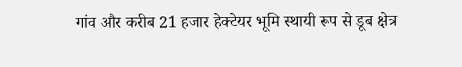गांव और करीब 21 हजार हेक्टेयर भूमि स्थायी रूप से डूब क्षेत्र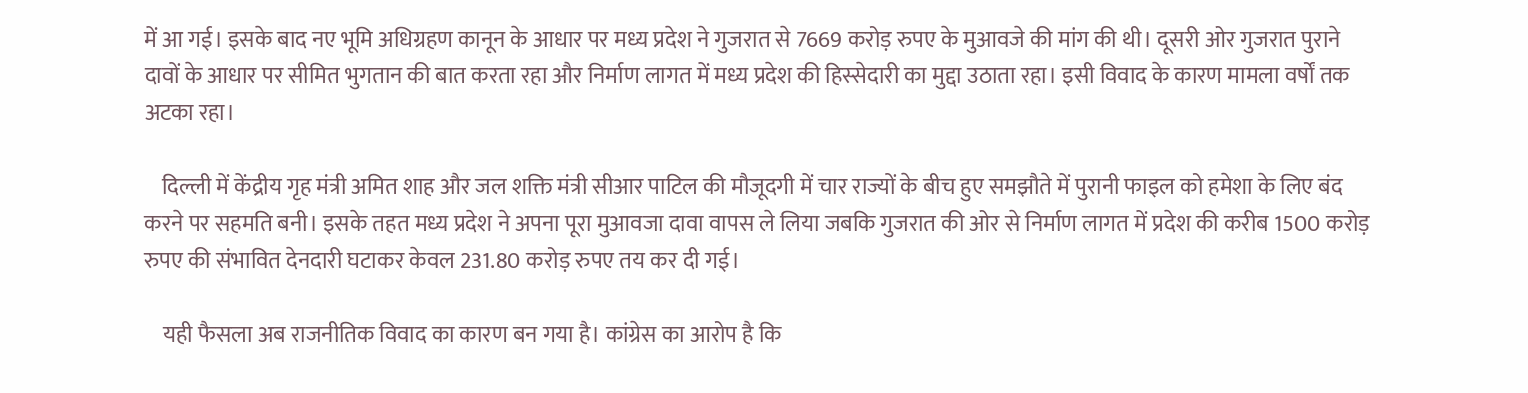में आ गई। इसके बाद नए भूमि अधिग्रहण कानून के आधार पर मध्य प्रदेश ने गुजरात से 7669 करोड़ रुपए के मुआवजे की मांग की थी। दूसरी ओर गुजरात पुराने दावों के आधार पर सीमित भुगतान की बात करता रहा और निर्माण लागत में मध्य प्रदेश की हिस्सेदारी का मुद्दा उठाता रहा। इसी विवाद के कारण मामला वर्षों तक अटका रहा।

    दिल्ली में केंद्रीय गृह मंत्री अमित शाह और जल शक्ति मंत्री सीआर पाटिल की मौजूदगी में चार राज्यों के बीच हुए समझौते में पुरानी फाइल को हमेशा के लिए बंद करने पर सहमति बनी। इसके तहत मध्य प्रदेश ने अपना पूरा मुआवजा दावा वापस ले लिया जबकि गुजरात की ओर से निर्माण लागत में प्रदेश की करीब 1500 करोड़ रुपए की संभावित देनदारी घटाकर केवल 231.80 करोड़ रुपए तय कर दी गई।

    यही फैसला अब राजनीतिक विवाद का कारण बन गया है। कांग्रेस का आरोप है कि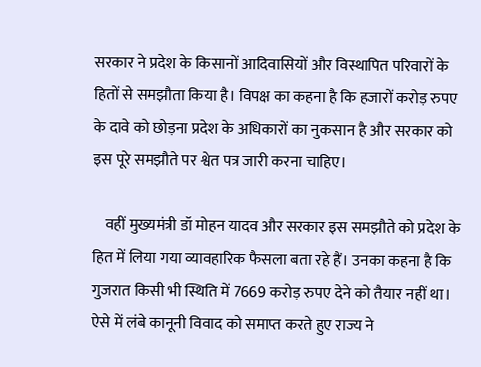सरकार ने प्रदेश के किसानों आदिवासियों और विस्थापित परिवारों के हितों से समझौता किया है। विपक्ष का कहना है कि हजारों करोड़ रुपए के दावे को छोड़ना प्रदेश के अधिकारों का नुकसान है और सरकार को इस पूरे समझौते पर श्वेत पत्र जारी करना चाहिए।

    वहीं मुख्यमंत्री डॉ मोहन यादव और सरकार इस समझौते को प्रदेश के हित में लिया गया व्यावहारिक फैसला बता रहे हैं। उनका कहना है कि गुजरात किसी भी स्थिति में 7669 करोड़ रुपए देने को तैयार नहीं था। ऐसे में लंबे कानूनी विवाद को समाप्त करते हुए राज्य ने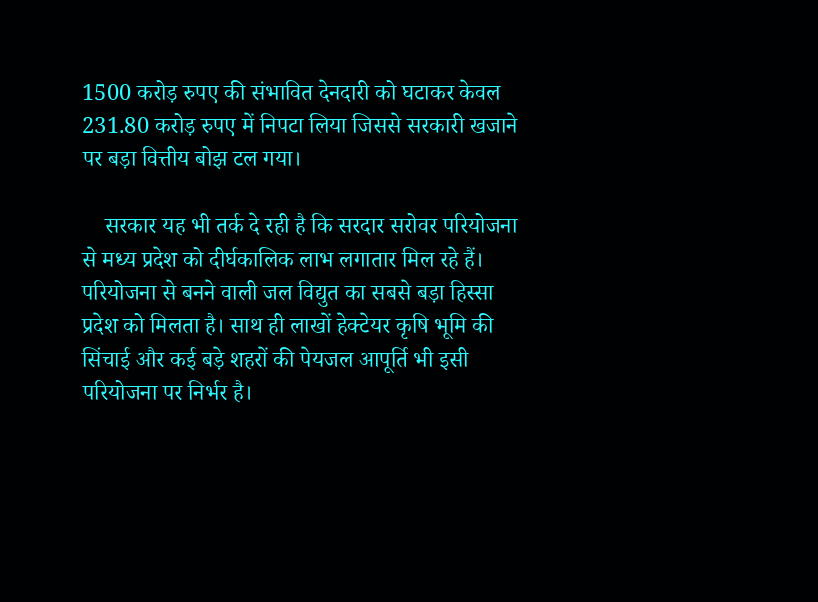1500 करोड़ रुपए की संभावित देनदारी को घटाकर केवल 231.80 करोड़ रुपए में निपटा लिया जिससे सरकारी खजाने पर बड़ा वित्तीय बोझ टल गया।

    सरकार यह भी तर्क दे रही है कि सरदार सरोवर परियोजना से मध्य प्रदेश को दीर्घकालिक लाभ लगातार मिल रहे हैं। परियोजना से बनने वाली जल विद्युत का सबसे बड़ा हिस्सा प्रदेश को मिलता है। साथ ही लाखों हेक्टेयर कृषि भूमि की सिंचाई और कई बड़े शहरों की पेयजल आपूर्ति भी इसी परियोजना पर निर्भर है।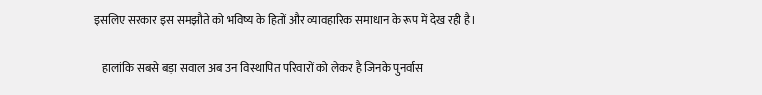इसलिए सरकार इस समझौते को भविष्य के हितों और व्यावहारिक समाधान के रूप में देख रही है।

    हालांकि सबसे बड़ा सवाल अब उन विस्थापित परिवारों को लेकर है जिनके पुनर्वास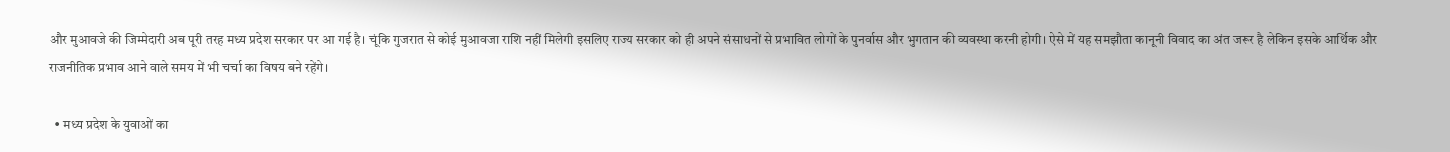और मुआवजे की जिम्मेदारी अब पूरी तरह मध्य प्रदेश सरकार पर आ गई है। चूंकि गुजरात से कोई मुआवजा राशि नहीं मिलेगी इसलिए राज्य सरकार को ही अपने संसाधनों से प्रभावित लोगों के पुनर्वास और भुगतान की व्यवस्था करनी होगी। ऐसे में यह समझौता कानूनी विवाद का अंत जरूर है लेकिन इसके आर्थिक और राजनीतिक प्रभाव आने वाले समय में भी चर्चा का विषय बने रहेंगे।

  • मध्य प्रदेश के युवाओं का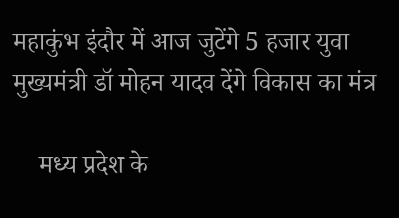महाकुंभ इंदौर में आज जुटेंगे 5 हजार युवा मुख्यमंत्री डॉ मोहन यादव देंगे विकास का मंत्र

    मध्य प्रदेश के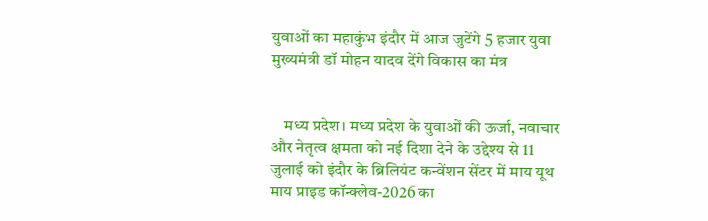युवाओं का महाकुंभ इंदौर में आज जुटेंगे 5 हजार युवा मुख्यमंत्री डॉ मोहन यादव देंगे विकास का मंत्र


    मध्य प्रदेश। मध्य प्रदेश के युवाओं की ऊर्जा, नवाचार और नेतृत्व क्षमता को नई दिशा देने के उद्देश्य से 11 जुलाई को इंदौर के ब्रिलियंट कन्वेंशन सेंटर में माय यूथ माय प्राइड कॉन्क्लेव-2026 का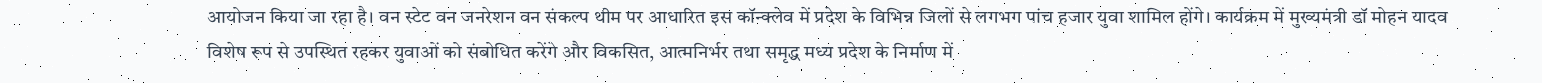आयोजन किया जा रहा है। वन स्टेट वन जनरेशन वन संकल्प थीम पर आधारित इस कॉन्क्लेव में प्रदेश के विभिन्न जिलों से लगभग पांच हजार युवा शामिल होंगे। कार्यक्रम में मुख्यमंत्री डॉ मोहन यादव विशेष रूप से उपस्थित रहकर युवाओं को संबोधित करेंगे और विकसित, आत्मनिर्भर तथा समृद्ध मध्य प्रदेश के निर्माण में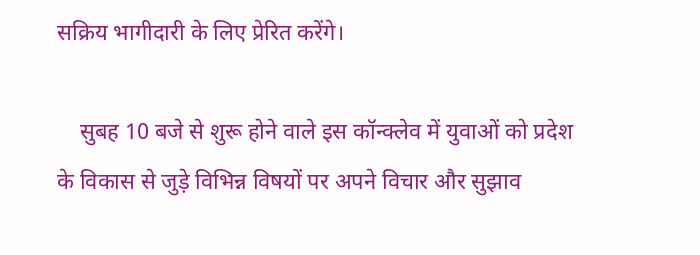सक्रिय भागीदारी के लिए प्रेरित करेंगे।

    सुबह 10 बजे से शुरू होने वाले इस कॉन्क्लेव में युवाओं को प्रदेश के विकास से जुड़े विभिन्न विषयों पर अपने विचार और सुझाव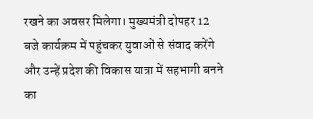रखने का अवसर मिलेगा। मुख्यमंत्री दोपहर 12 बजे कार्यक्रम में पहुंचकर युवाओं से संवाद करेंगे और उन्हें प्रदेश की विकास यात्रा में सहभागी बनने का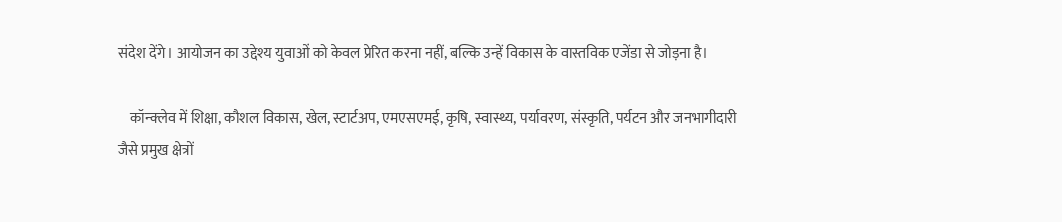संदेश देंगे। आयोजन का उद्देश्य युवाओं को केवल प्रेरित करना नहीं, बल्कि उन्हें विकास के वास्तविक एजेंडा से जोड़ना है।

    कॉन्क्लेव में शिक्षा, कौशल विकास, खेल, स्टार्टअप, एमएसएमई, कृषि, स्वास्थ्य, पर्यावरण, संस्कृति, पर्यटन और जनभागीदारी जैसे प्रमुख क्षेत्रों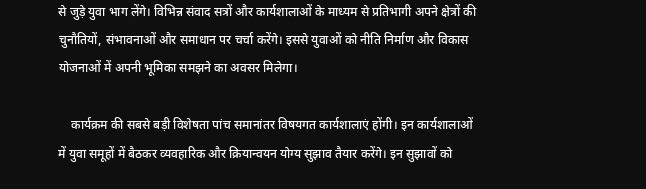से जुड़े युवा भाग लेंगे। विभिन्न संवाद सत्रों और कार्यशालाओं के माध्यम से प्रतिभागी अपने क्षेत्रों की चुनौतियों, संभावनाओं और समाधान पर चर्चा करेंगे। इससे युवाओं को नीति निर्माण और विकास योजनाओं में अपनी भूमिका समझने का अवसर मिलेगा।

    कार्यक्रम की सबसे बड़ी विशेषता पांच समानांतर विषयगत कार्यशालाएं होंगी। इन कार्यशालाओं में युवा समूहों में बैठकर व्यवहारिक और क्रियान्वयन योग्य सुझाव तैयार करेंगे। इन सुझावों को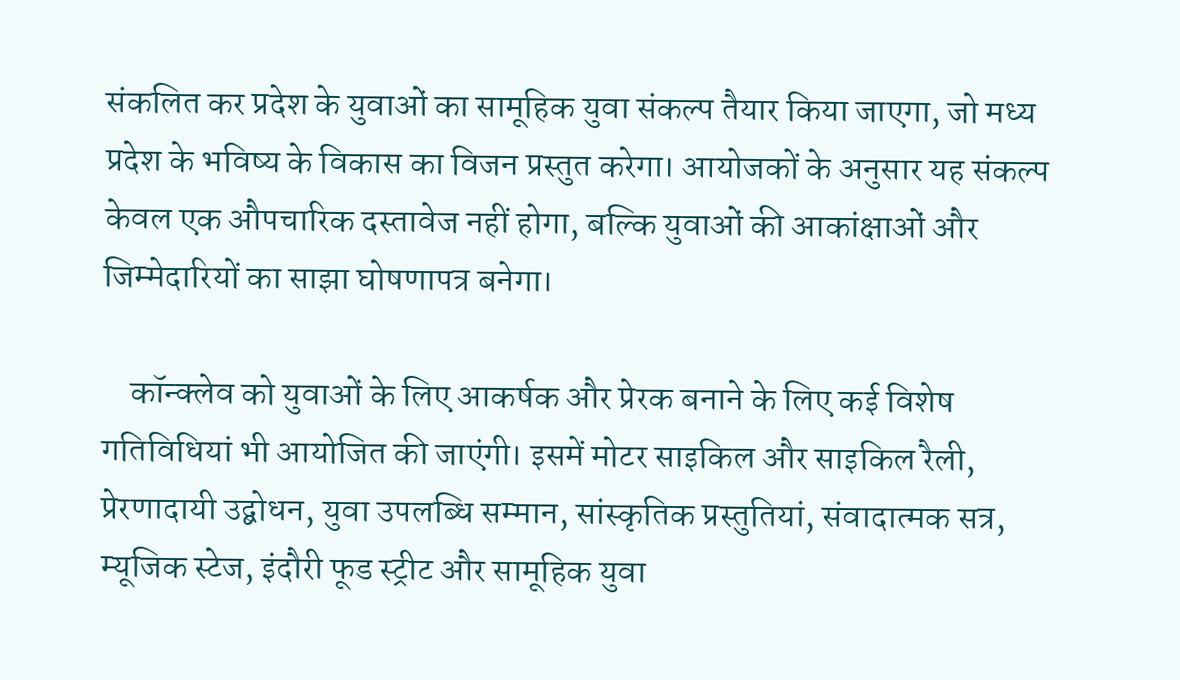संकलित कर प्रदेश के युवाओं का सामूहिक युवा संकल्प तैयार किया जाएगा, जो मध्य प्रदेश के भविष्य के विकास का विजन प्रस्तुत करेगा। आयोजकों के अनुसार यह संकल्प केवल एक औपचारिक दस्तावेज नहीं होगा, बल्कि युवाओं की आकांक्षाओं और जिम्मेदारियों का साझा घोषणापत्र बनेगा।

    कॉन्क्लेव को युवाओं के लिए आकर्षक और प्रेरक बनाने के लिए कई विशेष गतिविधियां भी आयोजित की जाएंगी। इसमें मोटर साइकिल और साइकिल रैली, प्रेरणादायी उद्बोधन, युवा उपलब्धि सम्मान, सांस्कृतिक प्रस्तुतियां, संवादात्मक सत्र, म्यूजिक स्टेज, इंदौरी फूड स्ट्रीट और सामूहिक युवा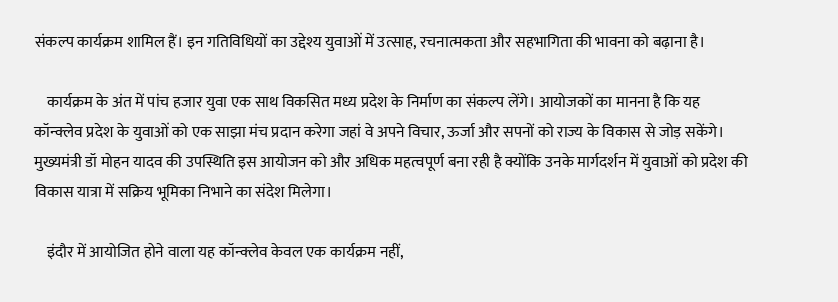संकल्प कार्यक्रम शामिल हैं। इन गतिविधियों का उद्देश्य युवाओं में उत्साह, रचनात्मकता और सहभागिता की भावना को बढ़ाना है।

    कार्यक्रम के अंत में पांच हजार युवा एक साथ विकसित मध्य प्रदेश के निर्माण का संकल्प लेंगे। आयोजकों का मानना है कि यह कॉन्क्लेव प्रदेश के युवाओं को एक साझा मंच प्रदान करेगा जहां वे अपने विचार, ऊर्जा और सपनों को राज्य के विकास से जोड़ सकेंगे। मुख्यमंत्री डॉ मोहन यादव की उपस्थिति इस आयोजन को और अधिक महत्वपूर्ण बना रही है क्योंकि उनके मार्गदर्शन में युवाओं को प्रदेश की विकास यात्रा में सक्रिय भूमिका निभाने का संदेश मिलेगा।

    इंदौर में आयोजित होने वाला यह कॉन्क्लेव केवल एक कार्यक्रम नहीं,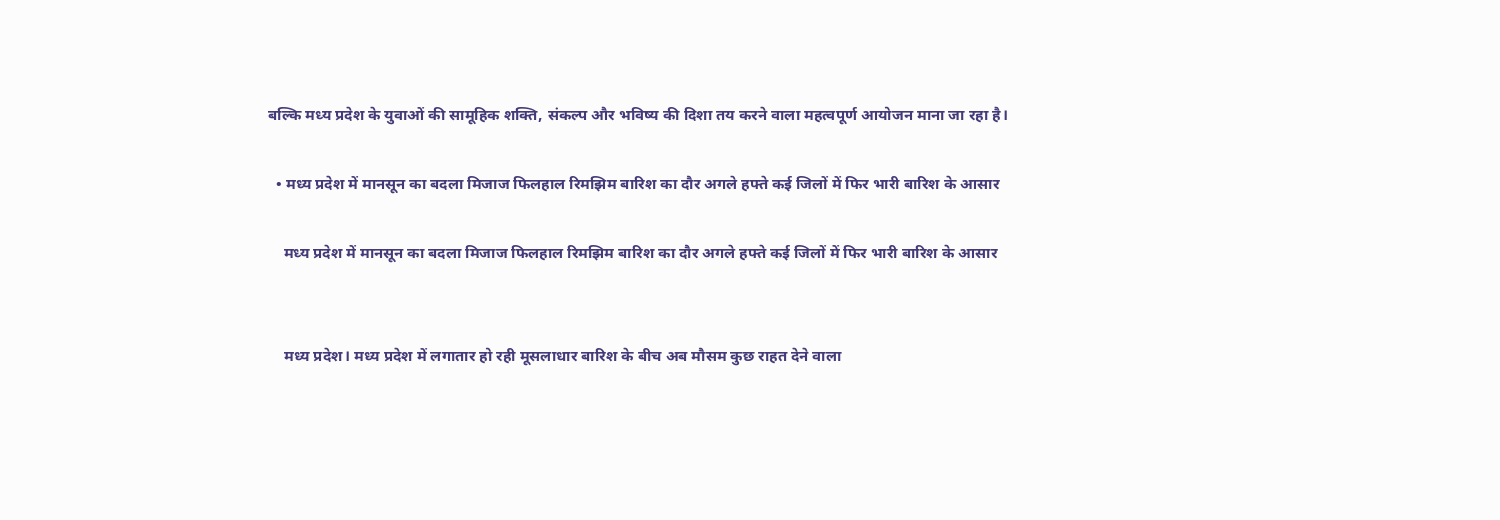बल्कि मध्य प्रदेश के युवाओं की सामूहिक शक्ति, संकल्प और भविष्य की दिशा तय करने वाला महत्वपूर्ण आयोजन माना जा रहा है।

  • मध्य प्रदेश में मानसून का बदला मिजाज फिलहाल रिमझिम बारिश का दौर अगले हफ्ते कई जिलों में फिर भारी बारिश के आसार

    मध्य प्रदेश में मानसून का बदला मिजाज फिलहाल रिमझिम बारिश का दौर अगले हफ्ते कई जिलों में फिर भारी बारिश के आसार


    मध्य प्रदेश। मध्य प्रदेश में लगातार हो रही मूसलाधार बारिश के बीच अब मौसम कुछ राहत देने वाला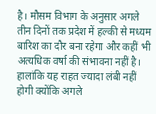है। मौसम विभाग के अनुसार अगले तीन दिनों तक प्रदेश में हल्की से मध्यम बारिश का दौर बना रहेगा और कहीं भी अत्यधिक वर्षा की संभावना नहीं है। हालांकि यह राहत ज्यादा लंबी नहीं होगी क्योंकि अगले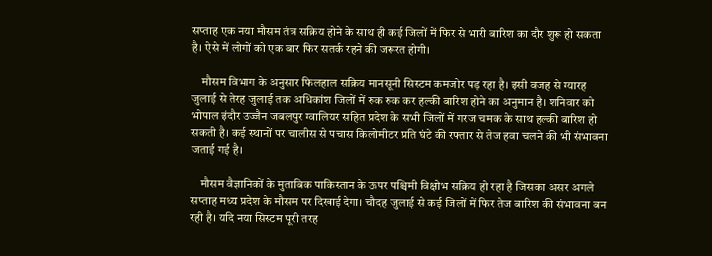सप्ताह एक नया मौसम तंत्र सक्रिय होने के साथ ही कई जिलों में फिर से भारी बारिश का दौर शुरू हो सकता है। ऐसे में लोगों को एक बार फिर सतर्क रहने की जरूरत होगी।

    मौसम विभाग के अनुसार फिलहाल सक्रिय मानसूनी सिस्टम कमजोर पड़ रहा है। इसी वजह से ग्यारह जुलाई से तेरह जुलाई तक अधिकांश जिलों में रुक रुक कर हल्की बारिश होने का अनुमान है। शनिवार को भोपाल इंदौर उज्जैन जबलपुर ग्वालियर सहित प्रदेश के सभी जिलों में गरज चमक के साथ हल्की बारिश हो सकती है। कई स्थानों पर चालीस से पचास किलोमीटर प्रति घंटे की रफ्तार से तेज हवा चलने की भी संभावना जताई गई है।

    मौसम वैज्ञानिकों के मुताबिक पाकिस्तान के ऊपर पश्चिमी विक्षोभ सक्रिय हो रहा है जिसका असर अगले सप्ताह मध्य प्रदेश के मौसम पर दिखाई देगा। चौदह जुलाई से कई जिलों में फिर तेज बारिश की संभावना बन रही है। यदि नया सिस्टम पूरी तरह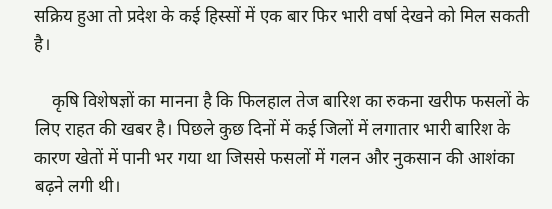सक्रिय हुआ तो प्रदेश के कई हिस्सों में एक बार फिर भारी वर्षा देखने को मिल सकती है।

    कृषि विशेषज्ञों का मानना है कि फिलहाल तेज बारिश का रुकना खरीफ फसलों के लिए राहत की खबर है। पिछले कुछ दिनों में कई जिलों में लगातार भारी बारिश के कारण खेतों में पानी भर गया था जिससे फसलों में गलन और नुकसान की आशंका बढ़ने लगी थी।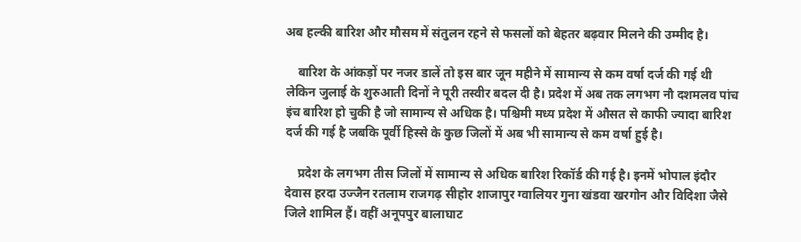अब हल्की बारिश और मौसम में संतुलन रहने से फसलों को बेहतर बढ़वार मिलने की उम्मीद है।

    बारिश के आंकड़ों पर नजर डालें तो इस बार जून महीने में सामान्य से कम वर्षा दर्ज की गई थी लेकिन जुलाई के शुरुआती दिनों ने पूरी तस्वीर बदल दी है। प्रदेश में अब तक लगभग नौ दशमलव पांच इंच बारिश हो चुकी है जो सामान्य से अधिक है। पश्चिमी मध्य प्रदेश में औसत से काफी ज्यादा बारिश दर्ज की गई है जबकि पूर्वी हिस्से के कुछ जिलों में अब भी सामान्य से कम वर्षा हुई है।

    प्रदेश के लगभग तीस जिलों में सामान्य से अधिक बारिश रिकॉर्ड की गई है। इनमें भोपाल इंदौर देवास हरदा उज्जैन रतलाम राजगढ़ सीहोर शाजापुर ग्वालियर गुना खंडवा खरगोन और विदिशा जैसे जिले शामिल हैं। वहीं अनूपपुर बालाघाट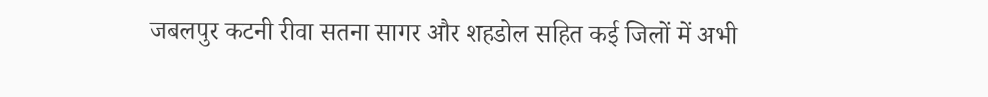जबलपुर कटनी रीवा सतना सागर और शहडोल सहित कई जिलों में अभी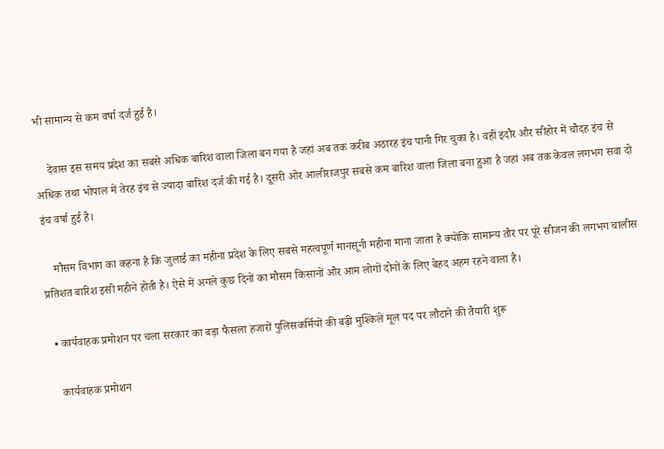भी सामान्य से कम वर्षा दर्ज हुई है।

    देवास इस समय प्रदेश का सबसे अधिक बारिश वाला जिला बन गया है जहां अब तक करीब अठारह इंच पानी गिर चुका है। वहीं इंदौर और सीहोर में चौदह इंच से अधिक तथा भोपाल में तेरह इंच से ज्यादा बारिश दर्ज की गई है। दूसरी ओर आलीराजपुर सबसे कम बारिश वाला जिला बना हुआ है जहां अब तक केवल लगभग सवा दो इंच वर्षा हुई है।

    मौसम विभाग का कहना है कि जुलाई का महीना प्रदेश के लिए सबसे महत्वपूर्ण मानसूनी महीना माना जाता है क्योंकि सामान्य तौर पर पूरे सीजन की लगभग चालीस प्रतिशत बारिश इसी महीने होती है। ऐसे में अगले कुछ दिनों का मौसम किसानों और आम लोगों दोनों के लिए बेहद अहम रहने वाला है।

  • कार्यवाहक प्रमोशन पर चला सरकार का बड़ा फैसला हजारों पुलिसकर्मियों की बढ़ी मुश्किलें मूल पद पर लौटाने की तैयारी शुरू

    कार्यवाहक प्रमोशन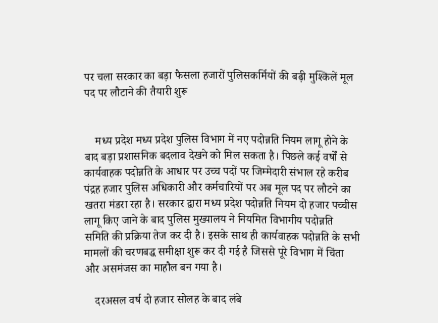पर चला सरकार का बड़ा फैसला हजारों पुलिसकर्मियों की बढ़ी मुश्किलें मूल पद पर लौटाने की तैयारी शुरू


    मध्य प्रदेश मध्य प्रदेश पुलिस विभाग में नए पदोन्नति नियम लागू होने के बाद बड़ा प्रशासनिक बदलाव देखने को मिल सकता है। पिछले कई वर्षों से कार्यवाहक पदोन्नति के आधार पर उच्च पदों पर जिम्मेदारी संभाल रहे करीब पंद्रह हजार पुलिस अधिकारी और कर्मचारियों पर अब मूल पद पर लौटने का खतरा मंडरा रहा है। सरकार द्वारा मध्य प्रदेश पदोन्नति नियम दो हजार पच्चीस लागू किए जाने के बाद पुलिस मुख्यालय ने नियमित विभागीय पदोन्नति समिति की प्रक्रिया तेज कर दी है। इसके साथ ही कार्यवाहक पदोन्नति के सभी मामलों की चरणबद्ध समीक्षा शुरू कर दी गई है जिससे पूरे विभाग में चिंता और असमंजस का माहौल बन गया है।

    दरअसल वर्ष दो हजार सोलह के बाद लंबे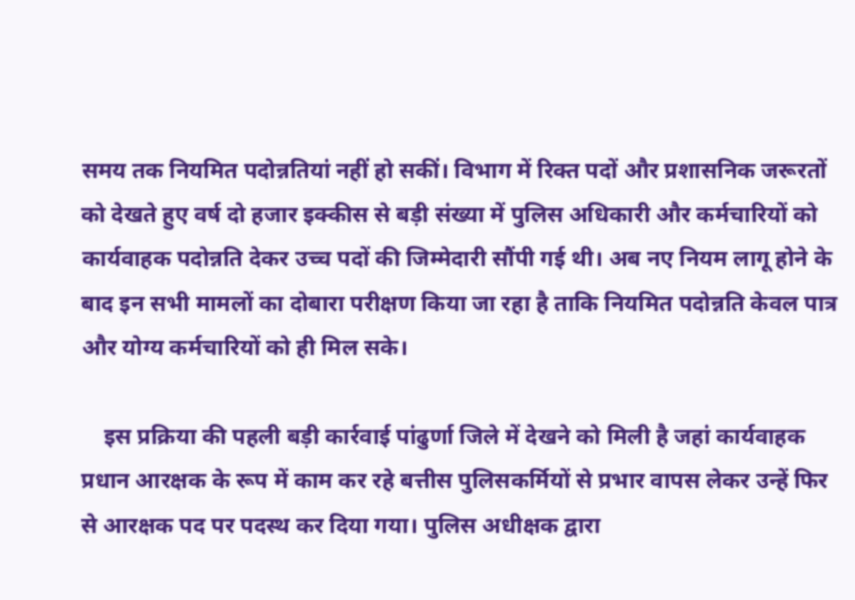समय तक नियमित पदोन्नतियां नहीं हो सकीं। विभाग में रिक्त पदों और प्रशासनिक जरूरतों को देखते हुए वर्ष दो हजार इक्कीस से बड़ी संख्या में पुलिस अधिकारी और कर्मचारियों को कार्यवाहक पदोन्नति देकर उच्च पदों की जिम्मेदारी सौंपी गई थी। अब नए नियम लागू होने के बाद इन सभी मामलों का दोबारा परीक्षण किया जा रहा है ताकि नियमित पदोन्नति केवल पात्र और योग्य कर्मचारियों को ही मिल सके।

    इस प्रक्रिया की पहली बड़ी कार्रवाई पांढुर्णा जिले में देखने को मिली है जहां कार्यवाहक प्रधान आरक्षक के रूप में काम कर रहे बत्तीस पुलिसकर्मियों से प्रभार वापस लेकर उन्हें फिर से आरक्षक पद पर पदस्थ कर दिया गया। पुलिस अधीक्षक द्वारा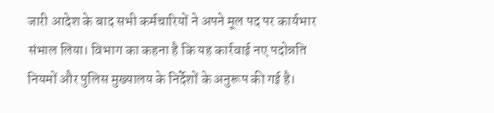जारी आदेश के बाद सभी कर्मचारियों ने अपने मूल पद पर कार्यभार संभाल लिया। विभाग का कहना है कि यह कार्रवाई नए पदोन्नति नियमों और पुलिस मुख्यालय के निर्देशों के अनुरूप की गई है।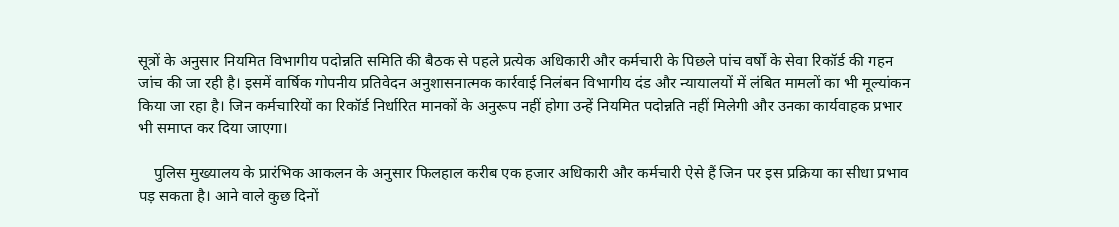सूत्रों के अनुसार नियमित विभागीय पदोन्नति समिति की बैठक से पहले प्रत्येक अधिकारी और कर्मचारी के पिछले पांच वर्षों के सेवा रिकॉर्ड की गहन जांच की जा रही है। इसमें वार्षिक गोपनीय प्रतिवेदन अनुशासनात्मक कार्रवाई निलंबन विभागीय दंड और न्यायालयों में लंबित मामलों का भी मूल्यांकन किया जा रहा है। जिन कर्मचारियों का रिकॉर्ड निर्धारित मानकों के अनुरूप नहीं होगा उन्हें नियमित पदोन्नति नहीं मिलेगी और उनका कार्यवाहक प्रभार भी समाप्त कर दिया जाएगा।

    पुलिस मुख्यालय के प्रारंभिक आकलन के अनुसार फिलहाल करीब एक हजार अधिकारी और कर्मचारी ऐसे हैं जिन पर इस प्रक्रिया का सीधा प्रभाव पड़ सकता है। आने वाले कुछ दिनों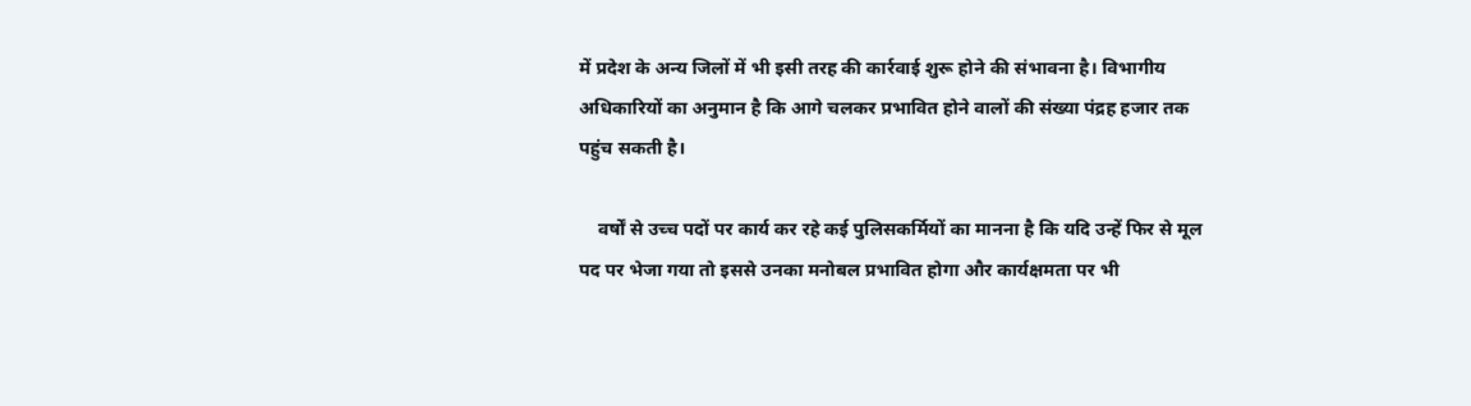में प्रदेश के अन्य जिलों में भी इसी तरह की कार्रवाई शुरू होने की संभावना है। विभागीय अधिकारियों का अनुमान है कि आगे चलकर प्रभावित होने वालों की संख्या पंद्रह हजार तक पहुंच सकती है।

    वर्षों से उच्च पदों पर कार्य कर रहे कई पुलिसकर्मियों का मानना है कि यदि उन्हें फिर से मूल पद पर भेजा गया तो इससे उनका मनोबल प्रभावित होगा और कार्यक्षमता पर भी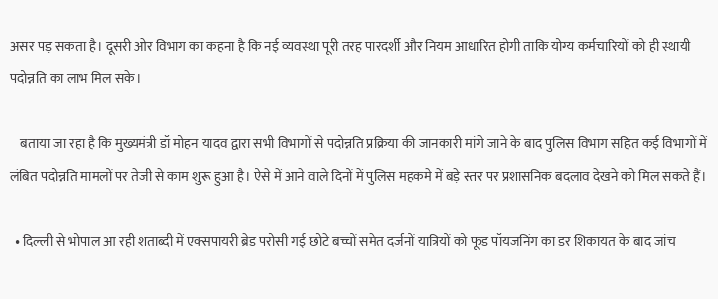असर पड़ सकता है। दूसरी ओर विभाग का कहना है कि नई व्यवस्था पूरी तरह पारदर्शी और नियम आधारित होगी ताकि योग्य कर्मचारियों को ही स्थायी पदोन्नति का लाभ मिल सके।

    बताया जा रहा है कि मुख्यमंत्री डॉ मोहन यादव द्वारा सभी विभागों से पदोन्नति प्रक्रिया की जानकारी मांगे जाने के बाद पुलिस विभाग सहित कई विभागों में लंबित पदोन्नति मामलों पर तेजी से काम शुरू हुआ है। ऐसे में आने वाले दिनों में पुलिस महकमे में बड़े स्तर पर प्रशासनिक बदलाव देखने को मिल सकते हैं।

  • दिल्ली से भोपाल आ रही शताब्दी में एक्सपायरी ब्रेड परोसी गई छोटे बच्चों समेत दर्जनों यात्रियों को फूड पॉयजनिंग का डर शिकायत के बाद जांच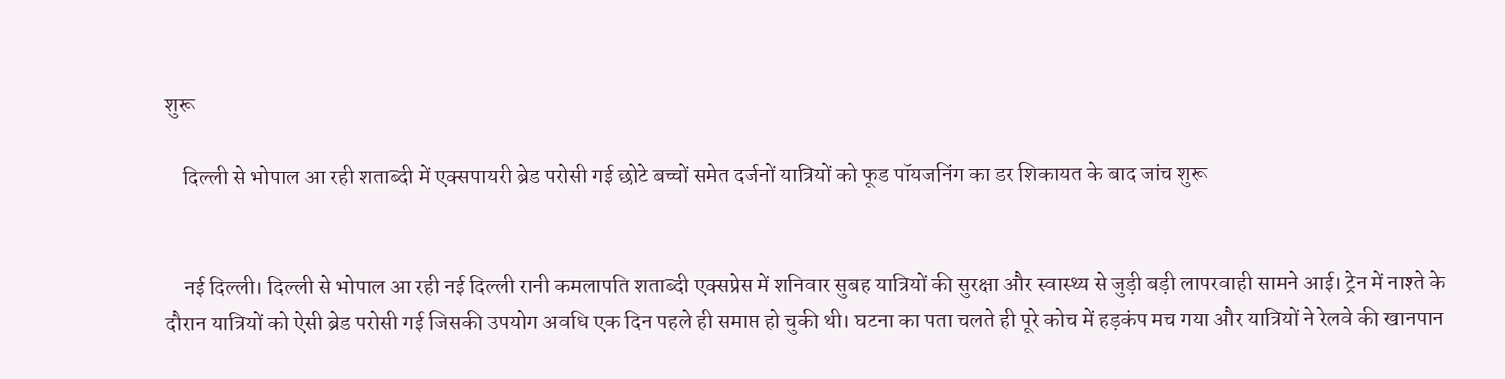शुरू

    दिल्ली से भोपाल आ रही शताब्दी में एक्सपायरी ब्रेड परोसी गई छोटे बच्चों समेत दर्जनों यात्रियों को फूड पॉयजनिंग का डर शिकायत के बाद जांच शुरू


    नई दिल्ली। दिल्ली से भोपाल आ रही नई दिल्ली रानी कमलापति शताब्दी एक्सप्रेस में शनिवार सुबह यात्रियों की सुरक्षा और स्वास्थ्य से जुड़ी बड़ी लापरवाही सामने आई। ट्रेन में नाश्ते के दौरान यात्रियों को ऐसी ब्रेड परोसी गई जिसकी उपयोग अवधि एक दिन पहले ही समाप्त हो चुकी थी। घटना का पता चलते ही पूरे कोच में हड़कंप मच गया और यात्रियों ने रेलवे की खानपान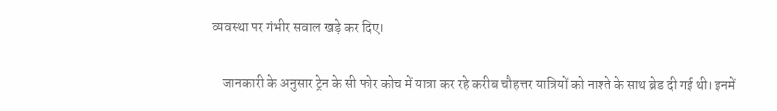व्यवस्था पर गंभीर सवाल खड़े कर दिए।

    जानकारी के अनुसार ट्रेन के सी फोर कोच में यात्रा कर रहे करीब चौहत्तर यात्रियों को नाश्ते के साथ ब्रेड दी गई थी। इनमें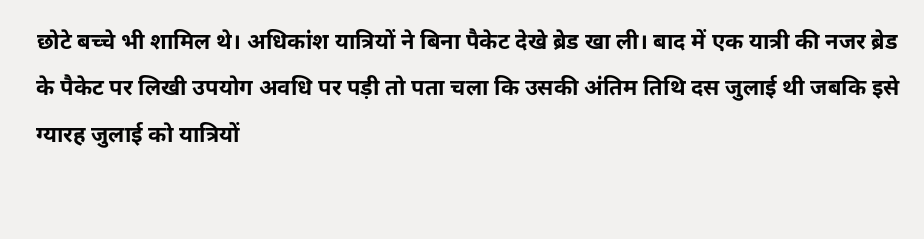छोटे बच्चे भी शामिल थे। अधिकांश यात्रियों ने बिना पैकेट देखे ब्रेड खा ली। बाद में एक यात्री की नजर ब्रेड के पैकेट पर लिखी उपयोग अवधि पर पड़ी तो पता चला कि उसकी अंतिम तिथि दस जुलाई थी जबकि इसे ग्यारह जुलाई को यात्रियों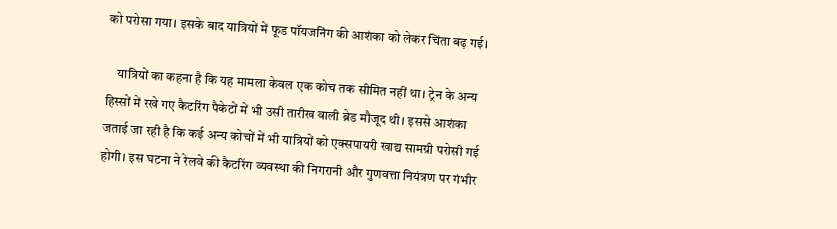को परोसा गया। इसके बाद यात्रियों में फूड पॉयजनिंग की आशंका को लेकर चिंता बढ़ गई।

    यात्रियों का कहना है कि यह मामला केवल एक कोच तक सीमित नहीं था। ट्रेन के अन्य हिस्सों में रखे गए कैटरिंग पैकेटों में भी उसी तारीख वाली ब्रेड मौजूद थी। इससे आशंका जताई जा रही है कि कई अन्य कोचों में भी यात्रियों को एक्सपायरी खाद्य सामग्री परोसी गई होगी। इस घटना ने रेलवे की कैटरिंग व्यवस्था की निगरानी और गुणवत्ता नियंत्रण पर गंभीर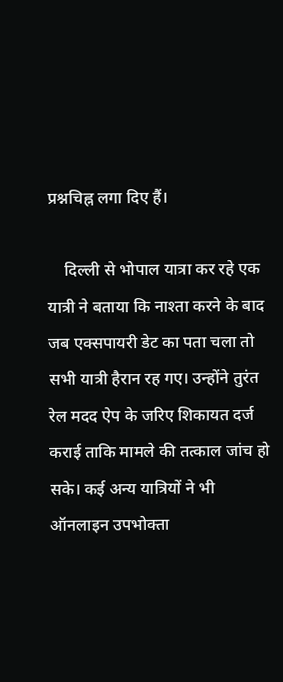प्रश्नचिह्न लगा दिए हैं।

    दिल्ली से भोपाल यात्रा कर रहे एक यात्री ने बताया कि नाश्ता करने के बाद जब एक्सपायरी डेट का पता चला तो सभी यात्री हैरान रह गए। उन्होंने तुरंत रेल मदद ऐप के जरिए शिकायत दर्ज कराई ताकि मामले की तत्काल जांच हो सके। कई अन्य यात्रियों ने भी ऑनलाइन उपभोक्ता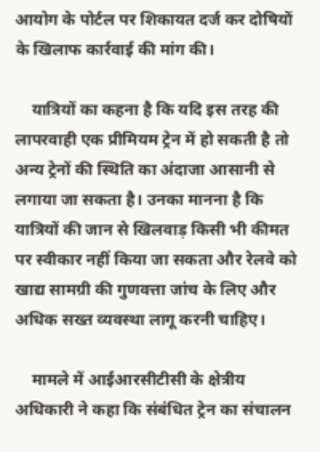आयोग के पोर्टल पर शिकायत दर्ज कर दोषियों के खिलाफ कार्रवाई की मांग की।

    यात्रियों का कहना है कि यदि इस तरह की लापरवाही एक प्रीमियम ट्रेन में हो सकती है तो अन्य ट्रेनों की स्थिति का अंदाजा आसानी से लगाया जा सकता है। उनका मानना है कि यात्रियों की जान से खिलवाड़ किसी भी कीमत पर स्वीकार नहीं किया जा सकता और रेलवे को खाद्य सामग्री की गुणवत्ता जांच के लिए और अधिक सख्त व्यवस्था लागू करनी चाहिए।

    मामले में आईआरसीटीसी के क्षेत्रीय अधिकारी ने कहा कि संबंधित ट्रेन का संचालन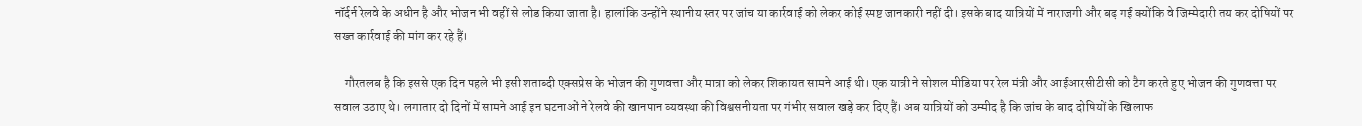नॉर्दर्न रेलवे के अधीन है और भोजन भी वहीं से लोड किया जाता है। हालांकि उन्होंने स्थानीय स्तर पर जांच या कार्रवाई को लेकर कोई स्पष्ट जानकारी नहीं दी। इसके बाद यात्रियों में नाराजगी और बढ़ गई क्योंकि वे जिम्मेदारी तय कर दोषियों पर सख्त कार्रवाई की मांग कर रहे हैं।

    गौरतलब है कि इससे एक दिन पहले भी इसी शताब्दी एक्सप्रेस के भोजन की गुणवत्ता और मात्रा को लेकर शिकायत सामने आई थी। एक यात्री ने सोशल मीडिया पर रेल मंत्री और आईआरसीटीसी को टैग करते हुए भोजन की गुणवत्ता पर सवाल उठाए थे। लगातार दो दिनों में सामने आई इन घटनाओं ने रेलवे की खानपान व्यवस्था की विश्वसनीयता पर गंभीर सवाल खड़े कर दिए हैं। अब यात्रियों को उम्मीद है कि जांच के बाद दोषियों के खिलाफ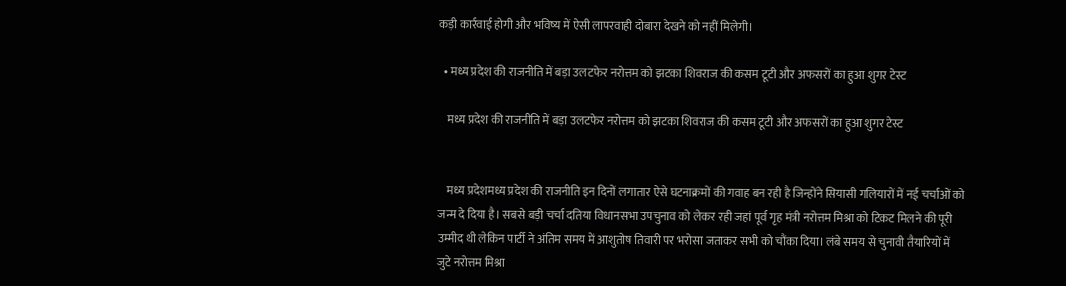कड़ी कार्रवाई होगी और भविष्य में ऐसी लापरवाही दोबारा देखने को नहीं मिलेगी।

  • मध्य प्रदेश की राजनीति में बड़ा उलटफेर नरोत्तम को झटका शिवराज की कसम टूटी और अफसरों का हुआ शुगर टेस्ट

    मध्य प्रदेश की राजनीति में बड़ा उलटफेर नरोत्तम को झटका शिवराज की कसम टूटी और अफसरों का हुआ शुगर टेस्ट


    मध्य प्रदेशमध्य प्रदेश की राजनीति इन दिनों लगातार ऐसे घटनाक्रमों की गवाह बन रही है जिन्होंने सियासी गलियारों में नई चर्चाओं को जन्म दे दिया है। सबसे बड़ी चर्चा दतिया विधानसभा उपचुनाव को लेकर रही जहां पूर्व गृह मंत्री नरोत्तम मिश्रा को टिकट मिलने की पूरी उम्मीद थी लेकिन पार्टी ने अंतिम समय में आशुतोष तिवारी पर भरोसा जताकर सभी को चौंका दिया। लंबे समय से चुनावी तैयारियों में जुटे नरोत्तम मिश्रा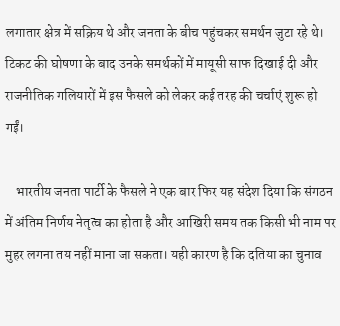लगातार क्षेत्र में सक्रिय थे और जनता के बीच पहुंचकर समर्थन जुटा रहे थे। टिकट की घोषणा के बाद उनके समर्थकों में मायूसी साफ दिखाई दी और राजनीतिक गलियारों में इस फैसले को लेकर कई तरह की चर्चाएं शुरू हो गईं।

    भारतीय जनता पार्टी के फैसले ने एक बार फिर यह संदेश दिया कि संगठन में अंतिम निर्णय नेतृत्व का होता है और आखिरी समय तक किसी भी नाम पर मुहर लगना तय नहीं माना जा सकता। यही कारण है कि दतिया का चुनाव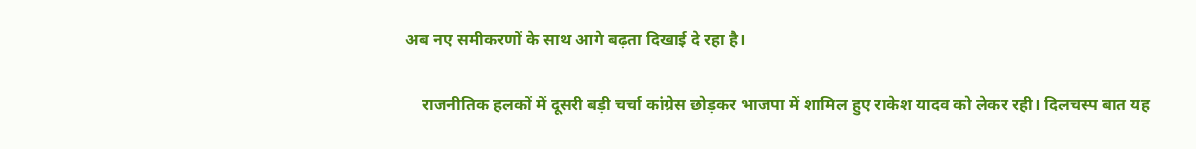अब नए समीकरणों के साथ आगे बढ़ता दिखाई दे रहा है।

    राजनीतिक हलकों में दूसरी बड़ी चर्चा कांग्रेस छोड़कर भाजपा में शामिल हुए राकेश यादव को लेकर रही। दिलचस्प बात यह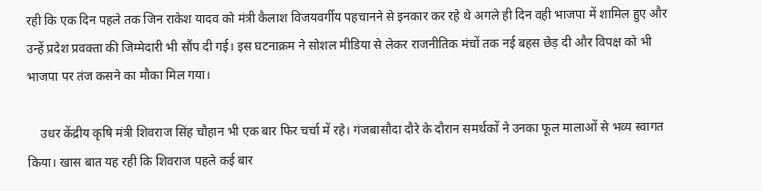रही कि एक दिन पहले तक जिन राकेश यादव को मंत्री कैलाश विजयवर्गीय पहचानने से इनकार कर रहे थे अगले ही दिन वही भाजपा में शामिल हुए और उन्हें प्रदेश प्रवक्ता की जिम्मेदारी भी सौंप दी गई। इस घटनाक्रम ने सोशल मीडिया से लेकर राजनीतिक मंचों तक नई बहस छेड़ दी और विपक्ष को भी भाजपा पर तंज कसने का मौका मिल गया।

    उधर केंद्रीय कृषि मंत्री शिवराज सिंह चौहान भी एक बार फिर चर्चा में रहे। गंजबासौदा दौरे के दौरान समर्थकों ने उनका फूल मालाओं से भव्य स्वागत किया। खास बात यह रही कि शिवराज पहले कई बार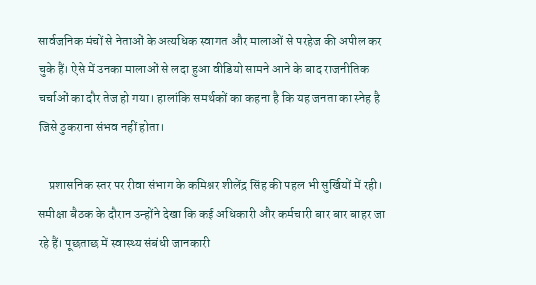सार्वजनिक मंचों से नेताओं के अत्यधिक स्वागत और मालाओं से परहेज की अपील कर चुके हैं। ऐसे में उनका मालाओं से लदा हुआ वीडियो सामने आने के बाद राजनीतिक चर्चाओं का दौर तेज हो गया। हालांकि समर्थकों का कहना है कि यह जनता का स्नेह है जिसे ठुकराना संभव नहीं होता।

    प्रशासनिक स्तर पर रीवा संभाग के कमिश्नर शीलेंद्र सिंह की पहल भी सुर्खियों में रही। समीक्षा बैठक के दौरान उन्होंने देखा कि कई अधिकारी और कर्मचारी बार बार बाहर जा रहे हैं। पूछताछ में स्वास्थ्य संबंधी जानकारी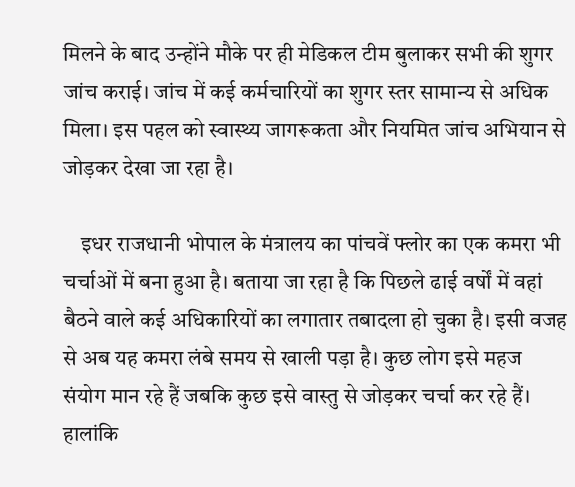मिलने के बाद उन्होंने मौके पर ही मेडिकल टीम बुलाकर सभी की शुगर जांच कराई। जांच में कई कर्मचारियों का शुगर स्तर सामान्य से अधिक मिला। इस पहल को स्वास्थ्य जागरूकता और नियमित जांच अभियान से जोड़कर देखा जा रहा है।

    इधर राजधानी भोपाल के मंत्रालय का पांचवें फ्लोर का एक कमरा भी चर्चाओं में बना हुआ है। बताया जा रहा है कि पिछले ढाई वर्षों में वहां बैठने वाले कई अधिकारियों का लगातार तबादला हो चुका है। इसी वजह से अब यह कमरा लंबे समय से खाली पड़ा है। कुछ लोग इसे महज संयोग मान रहे हैं जबकि कुछ इसे वास्तु से जोड़कर चर्चा कर रहे हैं। हालांकि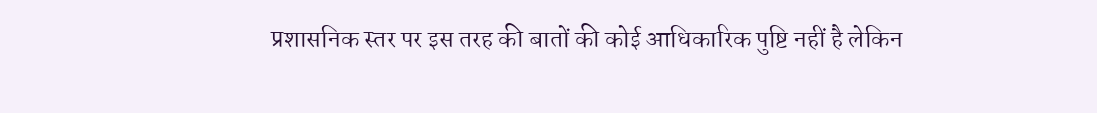प्रशासनिक स्तर पर इस तरह की बातों की कोई आधिकारिक पुष्टि नहीं है लेकिन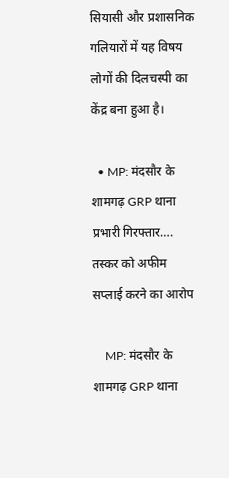सियासी और प्रशासनिक गलियारों में यह विषय लोगों की दिलचस्पी का केंद्र बना हुआ है।

  • MP: मंदसौर के शामगढ़ GRP थाना प्रभारी गिरफ्तार…. तस्कर को अफीम सप्लाई करने का आरोप

    MP: मंदसौर के शामगढ़ GRP थाना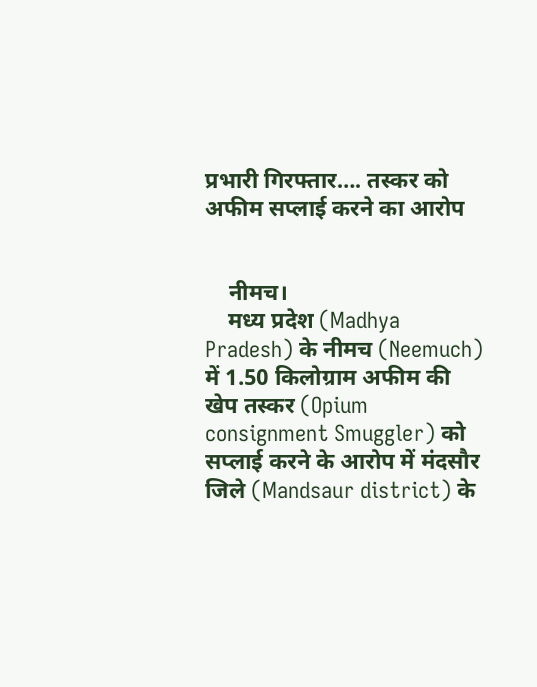प्रभारी गिरफ्तार…. तस्कर को अफीम सप्लाई करने का आरोप


    नीमच।
    मध्य प्रदेश (Madhya Pradesh) के नीमच (Neemuch) में 1.50 किलोग्राम अफीम की खेप तस्कर (Opium consignment Smuggler) को सप्लाई करने के आरोप में मंदसौर जिले (Mandsaur district) के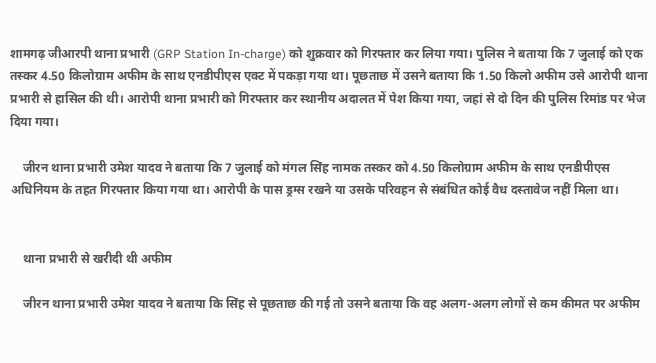शामगढ़ जीआरपी थाना प्रभारी (GRP Station In-charge) को शुक्रवार को गिरफ्तार कर लिया गया। पुलिस ने बताया कि 7 जुलाई को एक तस्कर 4.50 किलोग्राम अफीम के साथ एनडीपीएस एक्ट में पकड़ा गया था। पूछताछ में उसने बताया कि 1.50 किलो अफीम उसे आरोपी थाना प्रभारी से हासिल की थी। आरोपी थाना प्रभारी को गिरफ्तार कर स्थानीय अदालत में पेश किया गया, जहां से दो दिन की पुलिस रिमांड पर भेज दिया गया।

    जीरन थाना प्रभारी उमेश यादव ने बताया कि 7 जुलाई को मंगल सिंह नामक तस्कर को 4.50 किलोग्राम अफीम के साथ एनडीपीएस अधिनियम के तहत गिरफ्तार किया गया था। आरोपी के पास ड्रग्स रखने या उसके परिवहन से संबंधित कोई वैध दस्तावेज नहीं मिला था।


    थाना प्रभारी से खरीदी थी अफीम

    जीरन थाना प्रभारी उमेश यादव ने बताया कि सिंह से पूछताछ की गई तो उसने बताया कि वह अलग-अलग लोगों से कम कीमत पर अफीम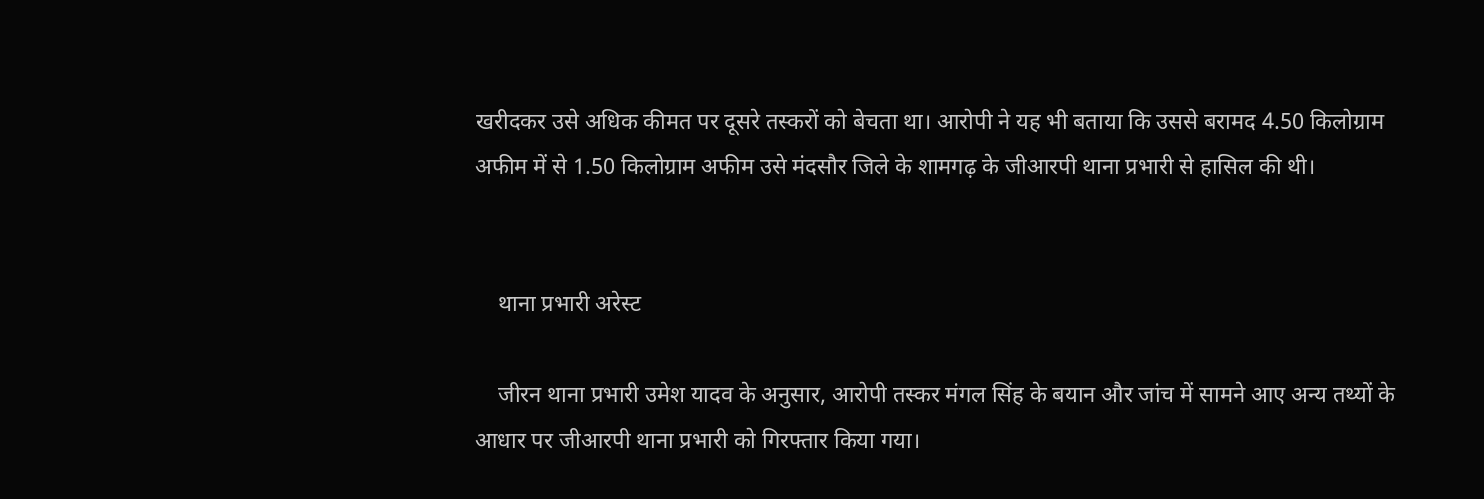खरीदकर उसे अधिक कीमत पर दूसरे तस्करों को बेचता था। आरोपी ने यह भी बताया कि उससे बरामद 4.50 किलोग्राम अफीम में से 1.50 किलोग्राम अफीम उसे मंदसौर जिले के शामगढ़ के जीआरपी थाना प्रभारी से हासिल की थी।


    थाना प्रभारी अरेस्ट

    जीरन थाना प्रभारी उमेश यादव के अनुसार, आरोपी तस्कर मंगल सिंह के बयान और जांच में सामने आए अन्य तथ्यों के आधार पर जीआरपी थाना प्रभारी को गिरफ्तार किया गया।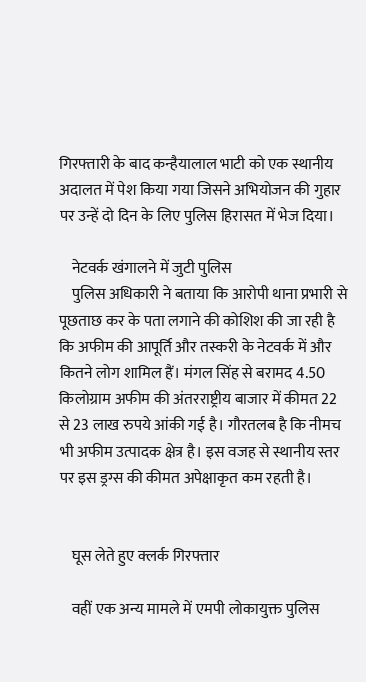गिरफ्तारी के बाद कन्हैयालाल भाटी को एक स्थानीय अदालत में पेश किया गया जिसने अभियोजन की गुहार पर उन्हें दो दिन के लिए पुलिस हिरासत में भेज दिया।

    नेटवर्क खंगालने में जुटी पुलिस
    पुलिस अधिकारी ने बताया कि आरोपी थाना प्रभारी से पूछताछ कर के पता लगाने की कोशिश की जा रही है कि अफीम की आपूर्ति और तस्करी के नेटवर्क में और कितने लोग शामिल हैं। मंगल सिंह से बरामद 4.50 किलोग्राम अफीम की अंतरराष्ट्रीय बाजार में कीमत 22 से 23 लाख रुपये आंकी गई है। गौरतलब है कि नीमच भी अफीम उत्पादक क्षेत्र है। इस वजह से स्थानीय स्तर पर इस ड्रग्स की कीमत अपेक्षाकृत कम रहती है।


    घूस लेते हुए क्लर्क गिरफ्तार

    वहीं एक अन्य मामले में एमपी लोकायुक्त पुलिस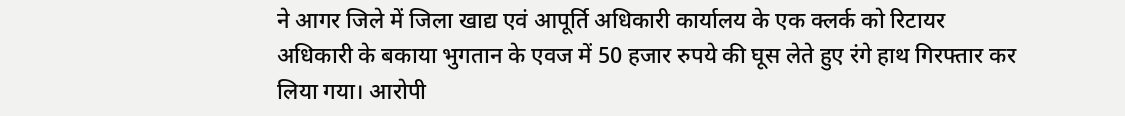ने आगर जिले में जिला खाद्य एवं आपूर्ति अधिकारी कार्यालय के एक क्लर्क को रिटायर अधिकारी के बकाया भुगतान के एवज में 50 हजार रुपये की घूस लेते हुए रंगे हाथ गिरफ्तार कर लिया गया। आरोपी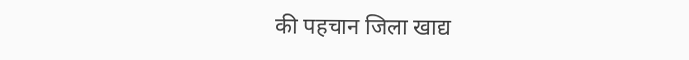की पहचान जिला खाद्य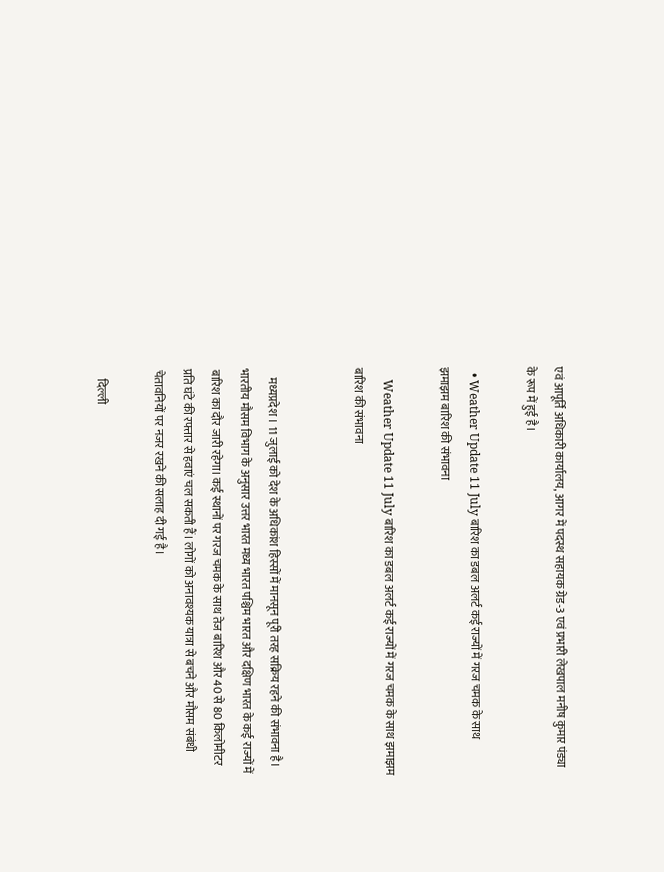एवं आपूर्ति अधिकारी कार्यालय, आगर में पदस्थ सहायक ग्रेड-3 एवं प्रभारी लेखपाल मनीष कुमार पंड्या के रूप में हुई है।

  • Weather Update 11 July बारिश का डबल अलर्ट कई राज्यों में गरज चमक के साथ झमाझम बारिश की संभावना

    Weather Update 11 July बारिश का डबल अलर्ट कई राज्यों में गरज चमक के साथ झमाझम बारिश की संभावना


    मध्यप्रदेश । 11 जुलाई को देश के अधिकांश हिस्सों में मानसून पूरी तरह सक्रिय रहने की संभावना है। भारतीय मौसम विभाग के अनुसार उत्तर भारत मध्य भारत पश्चिम भारत और दक्षिण भारत के कई राज्यों में बारिश का दौर जारी रहेगा। कई स्थानों पर गरज चमक के साथ तेज बारिश और 40 से 80 किलोमीटर प्रति घंटे की रफ्तार से हवाएं चल सकती हैं। लोगों को अनावश्यक यात्रा से बचने और मौसम संबंधी चेतावनियों पर नजर रखने की सलाह दी गई है।

    दिल्ली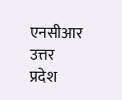एनसीआर उत्तर प्रदेश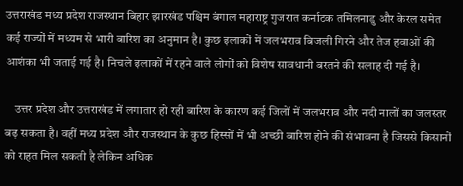उत्तराखंड मध्य प्रदेश राजस्थान बिहार झारखंड पश्चिम बंगाल महाराष्ट्र गुजरात कर्नाटक तमिलनाडु और केरल समेत कई राज्यों में मध्यम से भारी बारिश का अनुमान है। कुछ इलाकों में जलभराव बिजली गिरने और तेज हवाओं की आशंका भी जताई गई है। निचले इलाकों में रहने वाले लोगों को विशेष सावधानी बरतने की सलाह दी गई है।

    उत्तर प्रदेश और उत्तराखंड में लगातार हो रही बारिश के कारण कई जिलों में जलभराव और नदी नालों का जलस्तर बढ़ सकता है। वहीं मध्य प्रदेश और राजस्थान के कुछ हिस्सों में भी अच्छी बारिश होने की संभावना है जिससे किसानों को राहत मिल सकती है लेकिन अधिक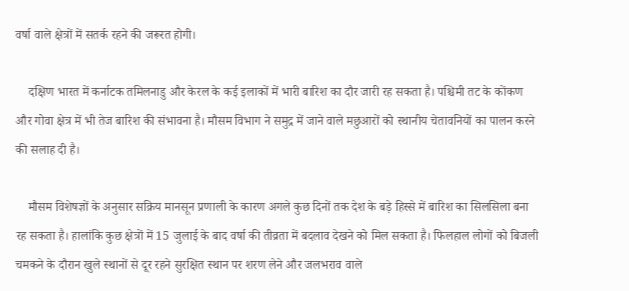वर्षा वाले क्षेत्रों में सतर्क रहने की जरूरत होगी।

    दक्षिण भारत में कर्नाटक तमिलनाडु और केरल के कई इलाकों में भारी बारिश का दौर जारी रह सकता है। पश्चिमी तट के कोंकण और गोवा क्षेत्र में भी तेज बारिश की संभावना है। मौसम विभाग ने समुद्र में जाने वाले मछुआरों को स्थानीय चेतावनियों का पालन करने की सलाह दी है।

    मौसम विशेषज्ञों के अनुसार सक्रिय मानसून प्रणाली के कारण अगले कुछ दिनों तक देश के बड़े हिस्से में बारिश का सिलसिला बना रह सकता है। हालांकि कुछ क्षेत्रों में 15 जुलाई के बाद वर्षा की तीव्रता में बदलाव देखने को मिल सकता है। फिलहाल लोगों को बिजली चमकने के दौरान खुले स्थानों से दूर रहने सुरक्षित स्थान पर शरण लेने और जलभराव वाले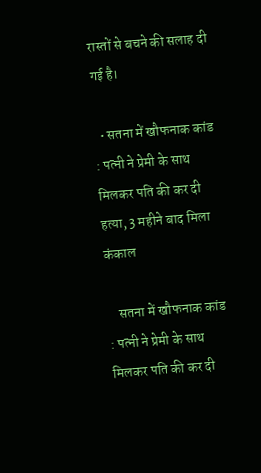रास्तों से बचने की सलाह दी गई है।

  • सतना में खौफनाक कांड : पत्नी ने प्रेमी के साथ मिलकर पति की कर दी हत्या, 3 महीने बाद मिला कंकाल

    सतना में खौफनाक कांड : पत्नी ने प्रेमी के साथ मिलकर पति की कर दी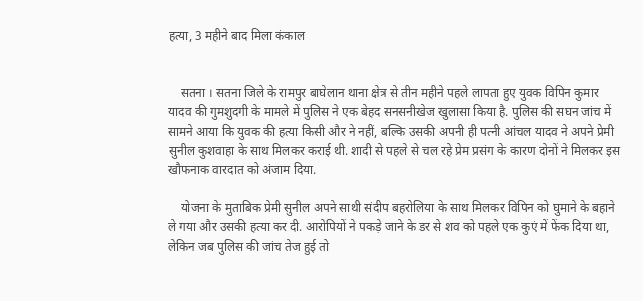हत्या, 3 महीने बाद मिला कंकाल


    सतना । सतना जिले के रामपुर बाघेलान थाना क्षेत्र से तीन महीने पहले लापता हुए युवक विपिन कुमार यादव की गुमशुदगी के मामले में पुलिस ने एक बेहद सनसनीखेज खुलासा किया है. पुलिस की सघन जांच में सामने आया कि युवक की हत्या किसी और ने नहीं, बल्कि उसकी अपनी ही पत्नी आंचल यादव ने अपने प्रेमी सुनील कुशवाहा के साथ मिलकर कराई थी. शादी से पहले से चल रहे प्रेम प्रसंग के कारण दोनों ने मिलकर इस खौफनाक वारदात को अंजाम दिया.

    योजना के मुताबिक प्रेमी सुनील अपने साथी संदीप बहरोलिया के साथ मिलकर विपिन को घुमाने के बहाने ले गया और उसकी हत्या कर दी. आरोपियों ने पकड़े जाने के डर से शव को पहले एक कुएं में फेंक दिया था, लेकिन जब पुलिस की जांच तेज हुई तो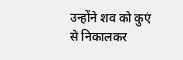उन्होंने शव को कुएं से निकालकर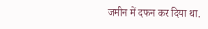जमीन में दफन कर दिया था.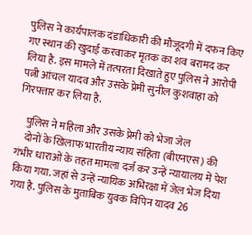पुलिस ने कार्यपालक दंडाधिकारी की मौजूदगी में दफन किए गए स्थान की खुदाई करवाकर मृतक का शव बरामद कर लिया है. इस मामले में तत्परता दिखाते हुए पुलिस ने आरोपी पत्नी आंचल यादव और उसके प्रेमी सुनील कुशवाहा को गिरफ्तार कर लिया है.

    पुलिस ने महिला और उसके प्रेमी को भेजा जेल
    दोनों के खिलाफ भारतीय न्याय संहिता (बीएनएस) की गंभीर धाराओं के तहत मामला दर्ज कर उन्हें न्यायालय में पेश किया गया. जहां से उन्हें न्यायिक अभिरक्षा में जेल भेज दिया गया है. पुलिस के मुताबिक युवक विपिन यादव 26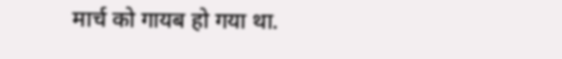मार्च को गायब हो गया था.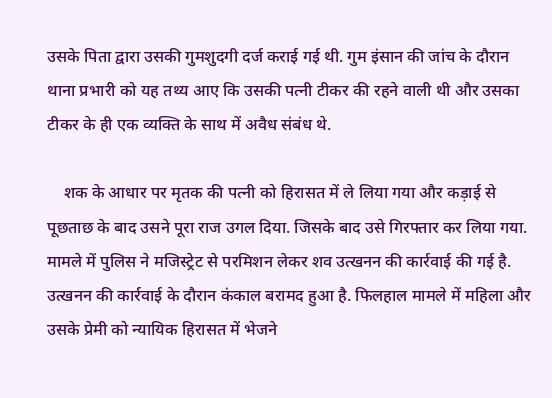उसके पिता द्वारा उसकी गुमशुदगी दर्ज कराई गई थी. गुम इंसान की जांच के दौरान थाना प्रभारी को यह तथ्य आए कि उसकी पत्नी टीकर की रहने वाली थी और उसका टीकर के ही एक व्यक्ति के साथ में अवैध संबंध थे.

    शक के आधार पर मृतक की पत्नी को हिरासत में ले लिया गया और कड़ाई से पूछताछ के बाद उसने पूरा राज उगल दिया. जिसके बाद उसे गिरफ्तार कर लिया गया. मामले में पुलिस ने मजिस्ट्रेट से परमिशन लेकर शव उत्खनन की कार्रवाई की गई है. उत्खनन की कार्रवाई के दौरान कंकाल बरामद हुआ है. फिलहाल मामले में महिला और उसके प्रेमी को न्यायिक हिरासत में भेजने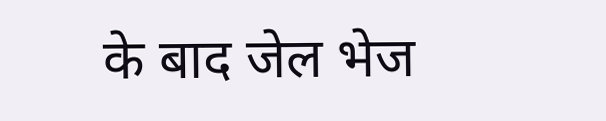के बाद जेल भेज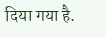दिया गया है.